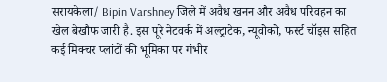सरायकेला/ Bipin Varshney जिले में अवैध खनन और अवैध परिवहन का खेल बेखौफ जारी है. इस पूरे नेटवर्क में अल्ट्राटेक, न्यूवोको, फर्स्ट चॉइस सहित कई मिक्चर प्लांटों की भूमिका पर गंभीर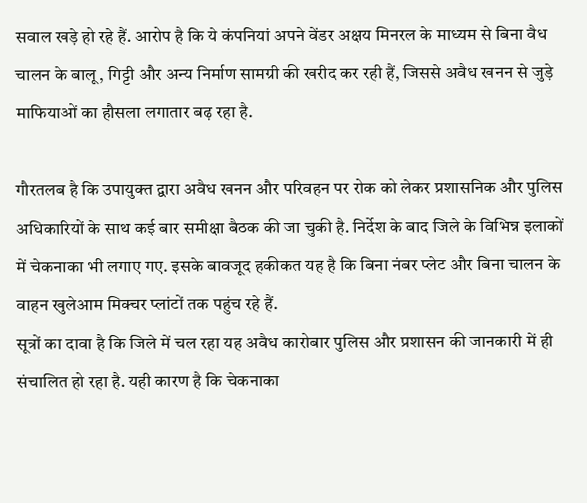सवाल खड़े हो रहे हैं. आरोप है कि ये कंपनियां अपने वेंडर अक्षय मिनरल के माध्यम से बिना वैध चालन के बालू, गिट्टी और अन्य निर्माण सामग्री की खरीद कर रही हैं, जिससे अवैध खनन से जुड़े माफियाओं का हौसला लगातार बढ़ रहा है.

गौरतलब है कि उपायुक्त द्वारा अवैध खनन और परिवहन पर रोक को लेकर प्रशासनिक और पुलिस अधिकारियों के साथ कई बार समीक्षा बैठक की जा चुकी है. निर्देश के बाद जिले के विभिन्न इलाकों में चेकनाका भी लगाए गए. इसके बावजूद हकीकत यह है कि बिना नंबर प्लेट और बिना चालन के वाहन खुलेआम मिक्चर प्लांटों तक पहुंच रहे हैं.
सूत्रों का दावा है कि जिले में चल रहा यह अवैध कारोबार पुलिस और प्रशासन की जानकारी में ही संचालित हो रहा है. यही कारण है कि चेकनाका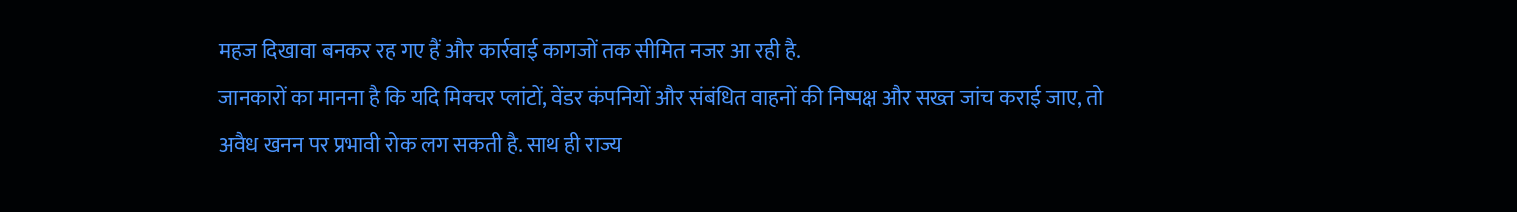महज दिखावा बनकर रह गए हैं और कार्रवाई कागजों तक सीमित नजर आ रही है.
जानकारों का मानना है कि यदि मिक्चर प्लांटों, वेंडर कंपनियों और संबंधित वाहनों की निष्पक्ष और सख्त जांच कराई जाए, तो अवैध खनन पर प्रभावी रोक लग सकती है. साथ ही राज्य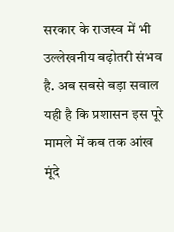सरकार के राजस्व में भी उल्लेखनीय बढ़ोतरी संभव है. अब सबसे बड़ा सवाल यही है कि प्रशासन इस पूरे मामले में कब तक आंख मूंदे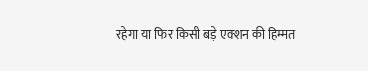रहेगा या फिर किसी बड़े एक्शन की हिम्मत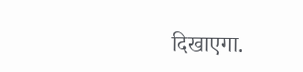दिखाएगा.